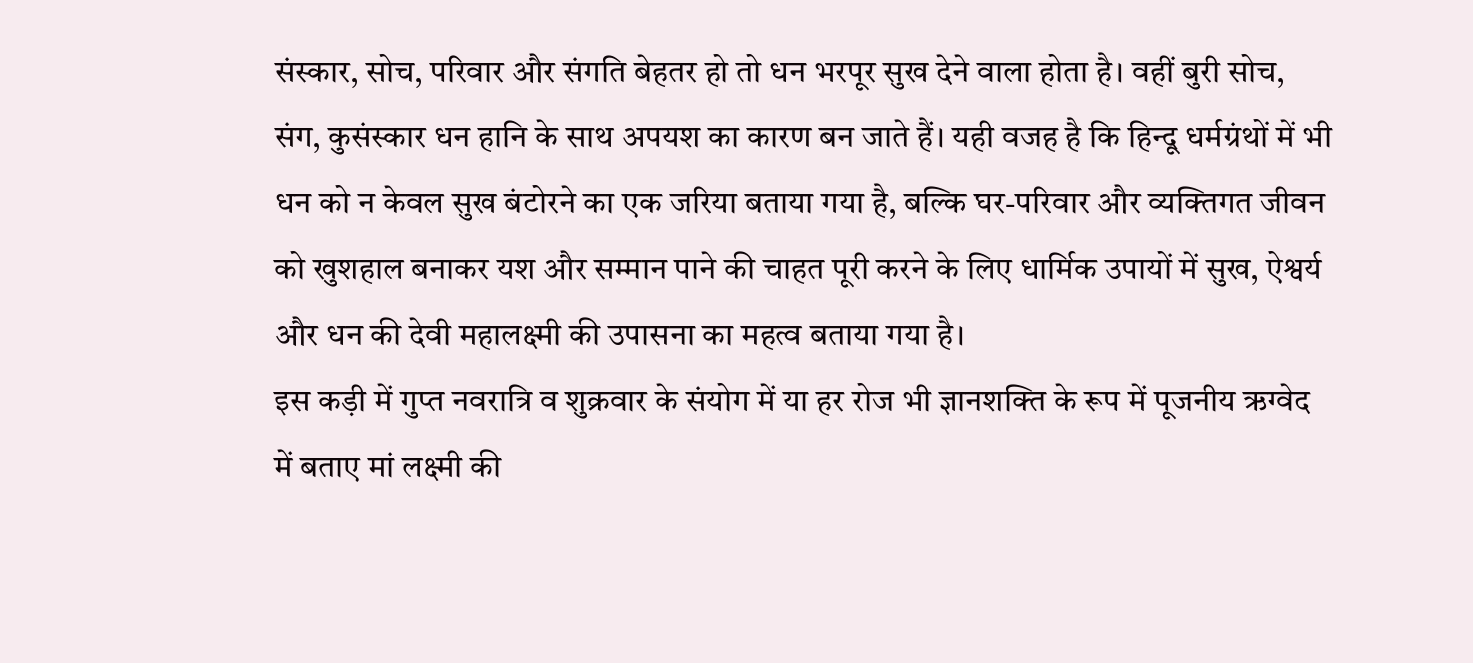संस्कार, सोच, परिवार और संगति बेहतर हो तो धन भरपूर सुख देने वाला होता है। वहीं बुरी सोच, संग, कुसंस्कार धन हानि के साथ अपयश का कारण बन जाते हैं। यही वजह है कि हिन्दू धर्मग्रंथों में भी धन को न केवल सुख बंटोरने का एक जरिया बताया गया है, बल्कि घर-परिवार और व्यक्तिगत जीवन को खुशहाल बनाकर यश और सम्मान पाने की चाहत पूरी करने के लिए धार्मिक उपायों में सुख, ऐश्वर्य और धन की देवी महालक्ष्मी की उपासना का महत्व बताया गया है।
इस कड़ी में गुप्त नवरात्रि व शुक्रवार के संयोग में या हर रोज भी ज्ञानशक्ति के रूप में पूजनीय ऋग्वेद में बताए मां लक्ष्मी की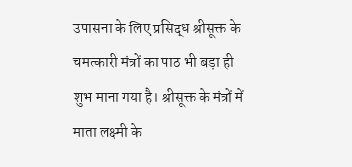उपासना के लिए प्रसिद्ध श्रीसूक्त के चमत्कारी मंत्रों का पाठ भी बड़ा ही शुभ माना गया है। श्रीसूक्त के मंत्रों में माता लक्ष्मी के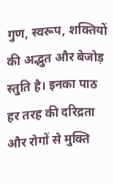गुण, स्वरूप, शक्तियों की अद्भुत और बेजोड़ स्तुति है। इनका पाठ हर तरह की दरिद्रता और रोगों से मुक्ति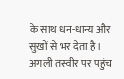के साथ धन-धान्य और सुखों से भर देता है। अगली तस्वीर पर पहुंच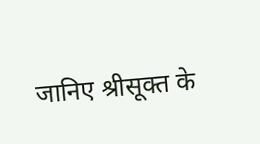जानिए श्रीसूक्त के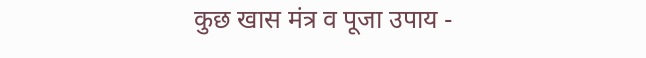कुछ खास मंत्र व पूजा उपाय -